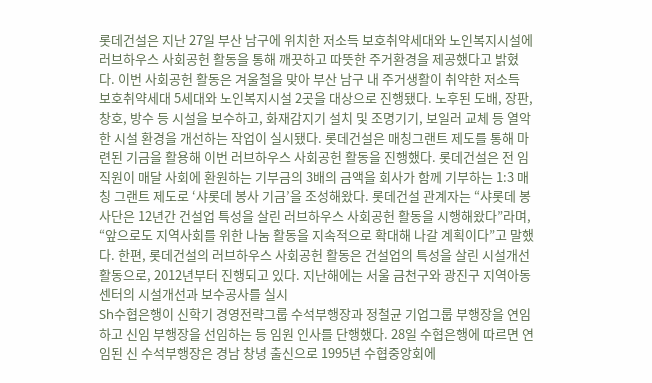롯데건설은 지난 27일 부산 남구에 위치한 저소득 보호취약세대와 노인복지시설에 러브하우스 사회공헌 활동을 통해 깨끗하고 따뜻한 주거환경을 제공했다고 밝혔다. 이번 사회공헌 활동은 겨울철을 맞아 부산 남구 내 주거생활이 취약한 저소득 보호취약세대 5세대와 노인복지시설 2곳을 대상으로 진행됐다. 노후된 도배, 장판, 창호, 방수 등 시설을 보수하고, 화재감지기 설치 및 조명기기, 보일러 교체 등 열악한 시설 환경을 개선하는 작업이 실시됐다. 롯데건설은 매칭그랜트 제도를 통해 마련된 기금을 활용해 이번 러브하우스 사회공헌 활동을 진행했다. 롯데건설은 전 임직원이 매달 사회에 환원하는 기부금의 3배의 금액을 회사가 함께 기부하는 1:3 매칭 그랜트 제도로 ‘샤롯데 봉사 기금’을 조성해왔다. 롯데건설 관계자는 “샤롯데 봉사단은 12년간 건설업 특성을 살린 러브하우스 사회공헌 활동을 시행해왔다”라며, “앞으로도 지역사회를 위한 나눔 활동을 지속적으로 확대해 나갈 계획이다”고 말했다. 한편, 롯데건설의 러브하우스 사회공헌 활동은 건설업의 특성을 살린 시설개선 활동으로, 2012년부터 진행되고 있다. 지난해에는 서울 금천구와 광진구 지역아동센터의 시설개선과 보수공사를 실시
Sh수협은행이 신학기 경영전략그룹 수석부행장과 정철균 기업그룹 부행장을 연임하고 신임 부행장을 선임하는 등 임원 인사를 단행했다. 28일 수협은행에 따르면 연임된 신 수석부행장은 경남 창녕 출신으로 1995년 수협중앙회에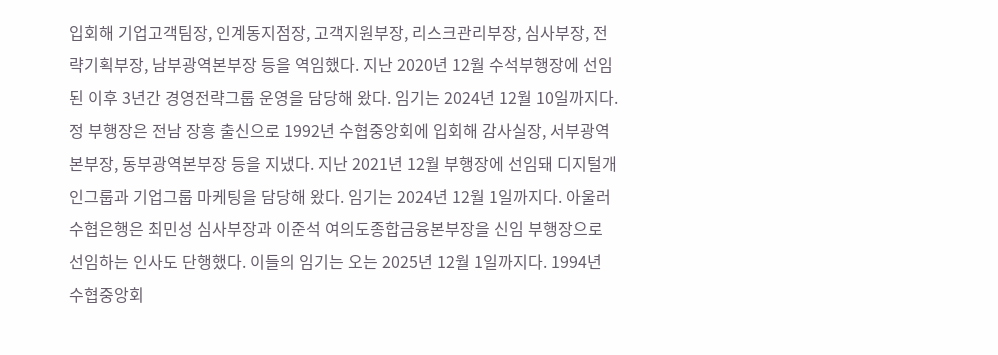입회해 기업고객팀장, 인계동지점장, 고객지원부장, 리스크관리부장, 심사부장, 전략기획부장, 남부광역본부장 등을 역임했다. 지난 2020년 12월 수석부행장에 선임된 이후 3년간 경영전략그룹 운영을 담당해 왔다. 임기는 2024년 12월 10일까지다. 정 부행장은 전남 장흥 출신으로 1992년 수협중앙회에 입회해 감사실장, 서부광역본부장, 동부광역본부장 등을 지냈다. 지난 2021년 12월 부행장에 선임돼 디지털개인그룹과 기업그룹 마케팅을 담당해 왔다. 임기는 2024년 12월 1일까지다. 아울러 수협은행은 최민성 심사부장과 이준석 여의도종합금융본부장을 신임 부행장으로 선임하는 인사도 단행했다. 이들의 임기는 오는 2025년 12월 1일까지다. 1994년 수협중앙회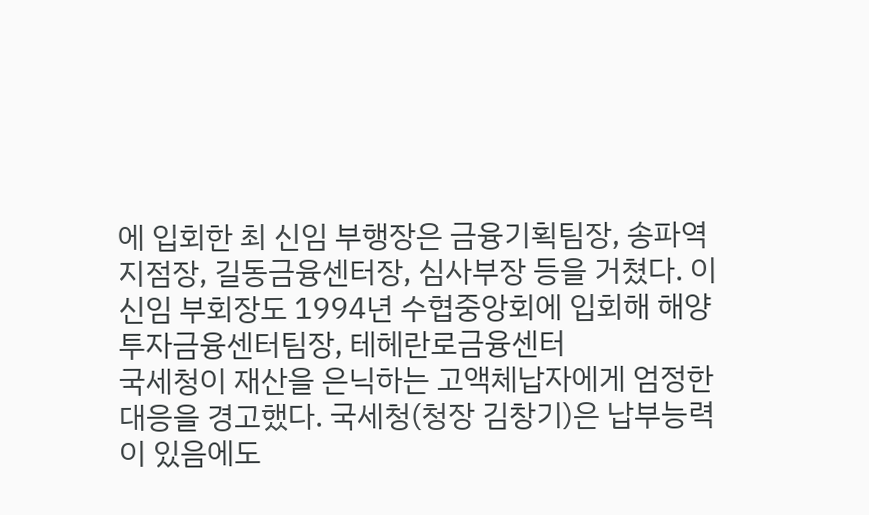에 입회한 최 신임 부행장은 금융기획팀장, 송파역지점장, 길동금융센터장, 심사부장 등을 거쳤다. 이 신임 부회장도 1994년 수협중앙회에 입회해 해양투자금융센터팀장, 테헤란로금융센터
국세청이 재산을 은닉하는 고액체납자에게 엄정한 대응을 경고했다. 국세청(청장 김창기)은 납부능력이 있음에도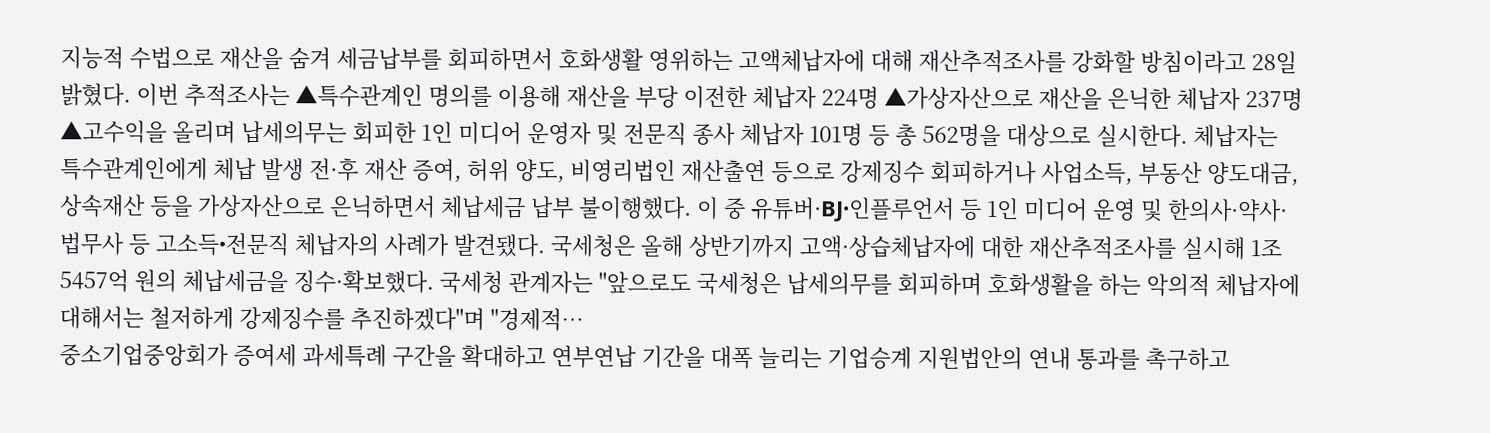지능적 수법으로 재산을 숨겨 세금납부를 회피하면서 호화생활 영위하는 고액체납자에 대해 재산추적조사를 강화할 방침이라고 28일 밝혔다. 이번 추적조사는 ▲특수관계인 명의를 이용해 재산을 부당 이전한 체납자 224명 ▲가상자산으로 재산을 은닉한 체납자 237명 ▲고수익을 올리며 납세의무는 회피한 1인 미디어 운영자 및 전문직 종사 체납자 101명 등 총 562명을 대상으로 실시한다. 체납자는 특수관계인에게 체납 발생 전·후 재산 증여, 허위 양도, 비영리법인 재산출연 등으로 강제징수 회피하거나 사업소득, 부동산 양도대금, 상속재산 등을 가상자산으로 은닉하면서 체납세금 납부 불이행했다. 이 중 유튜버·BJ·인플루언서 등 1인 미디어 운영 및 한의사·약사·법무사 등 고소득•전문직 체납자의 사례가 발견됐다. 국세청은 올해 상반기까지 고액·상습체납자에 대한 재산추적조사를 실시해 1조 5457억 원의 체납세금을 징수·확보했다. 국세청 관계자는 "앞으로도 국세청은 납세의무를 회피하며 호화생활을 하는 악의적 체납자에 대해서는 철저하게 강제징수를 추진하겠다"며 "경제적…
중소기업중앙회가 증여세 과세특례 구간을 확대하고 연부연납 기간을 대폭 늘리는 기업승계 지원법안의 연내 통과를 촉구하고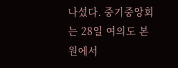나섰다. 중기중앙회는 28일 여의도 본원에서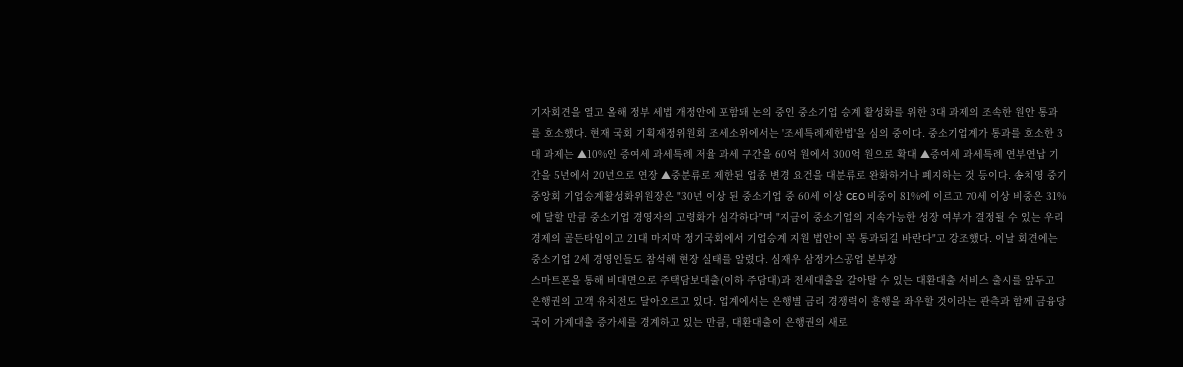기자회견을 열고 올해 정부 세법 개정안에 포함돼 논의 중인 중소기업 승계 활성화를 위한 3대 과제의 조속한 원안 통과를 호소했다. 현재 국회 기획재정위원회 조세소위에서는 '조세특례제한법'을 심의 중이다. 중소기업계가 통과를 호소한 3대 과제는 ▲10%인 증여세 과세특례 저율 과세 구간을 60억 원에서 300억 원으로 확대 ▲증여세 과세특례 연부연납 기간을 5년에서 20년으로 연장 ▲중분류로 제한된 업종 변경 요건을 대분류로 완화하거나 폐지하는 것 등이다. 송치영 중기중앙회 기업승계활성화위원장은 "30년 이상 된 중소기업 중 60세 이상 CEO 비중이 81%에 이르고 70세 이상 비중은 31%에 달할 만큼 중소기업 경영자의 고령화가 심각하다"며 "지금이 중소기업의 지속가능한 성장 여부가 결정될 수 있는 우리 경제의 골든타임이고 21대 마지막 정기국회에서 기업승계 지원 법안이 꼭 통과되길 바란다"고 강조했다. 이날 회견에는 중소기업 2세 경영인들도 참석해 현장 실태를 알렸다. 심재우 삼정가스공업 본부장
스마트폰을 통해 비대면으로 주택담보대출(이하 주담대)과 전세대출을 갈아탈 수 있는 대환대출 서비스 출시를 앞두고 은행권의 고객 유치전도 달아오르고 있다. 업계에서는 은행별 금리 경쟁력이 흥행을 좌우할 것이라는 관측과 함께 금융당국이 가계대출 증가세를 경계하고 있는 만큼, 대환대출이 은행권의 새로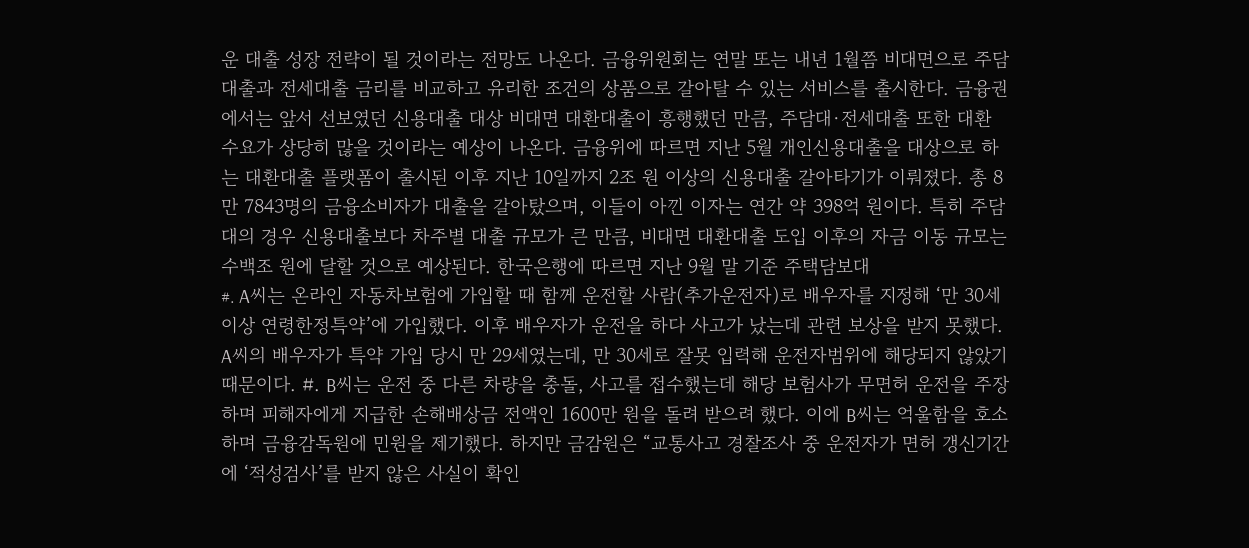운 대출 성장 전략이 될 것이라는 전망도 나온다. 금융위원회는 연말 또는 내년 1월쯤 비대면으로 주담대출과 전세대출 금리를 비교하고 유리한 조건의 상품으로 갈아탈 수 있는 서비스를 출시한다. 금융권에서는 앞서 선보였던 신용대출 대상 비대면 대환대출이 흥행했던 만큼, 주담대·전세대출 또한 대환 수요가 상당히 많을 것이라는 예상이 나온다. 금융위에 따르면 지난 5월 개인신용대출을 대상으로 하는 대환대출 플랫폼이 출시된 이후 지난 10일까지 2조 원 이상의 신용대출 갈아타기가 이뤄졌다. 총 8만 7843명의 금융소비자가 대출을 갈아탔으며, 이들이 아낀 이자는 연간 약 398억 원이다. 특히 주담대의 경우 신용대출보다 차주별 대출 규모가 큰 만큼, 비대면 대환대출 도입 이후의 자금 이동 규모는 수백조 원에 달할 것으로 예상된다. 한국은행에 따르면 지난 9월 말 기준 주택담보대
#. A씨는 온라인 자동차보험에 가입할 때 함께 운전할 사람(추가운전자)로 배우자를 지정해 ‘만 30세 이상 연령한정특약’에 가입했다. 이후 배우자가 운전을 하다 사고가 났는데 관련 보상을 받지 못했다. A씨의 배우자가 특약 가입 당시 만 29세였는데, 만 30세로 잘못 입력해 운전자범위에 해당되지 않았기 때문이다. #. B씨는 운전 중 다른 차량을 충돌, 사고를 접수했는데 해당 보험사가 무면허 운전을 주장하며 피해자에게 지급한 손해배상금 전액인 1600만 원을 돌려 받으려 했다. 이에 B씨는 억울함을 호소하며 금융감독원에 민원을 제기했다. 하지만 금감원은 “교통사고 경찰조사 중 운전자가 면허 갱신기간에 ‘적성검사’를 받지 않은 사실이 확인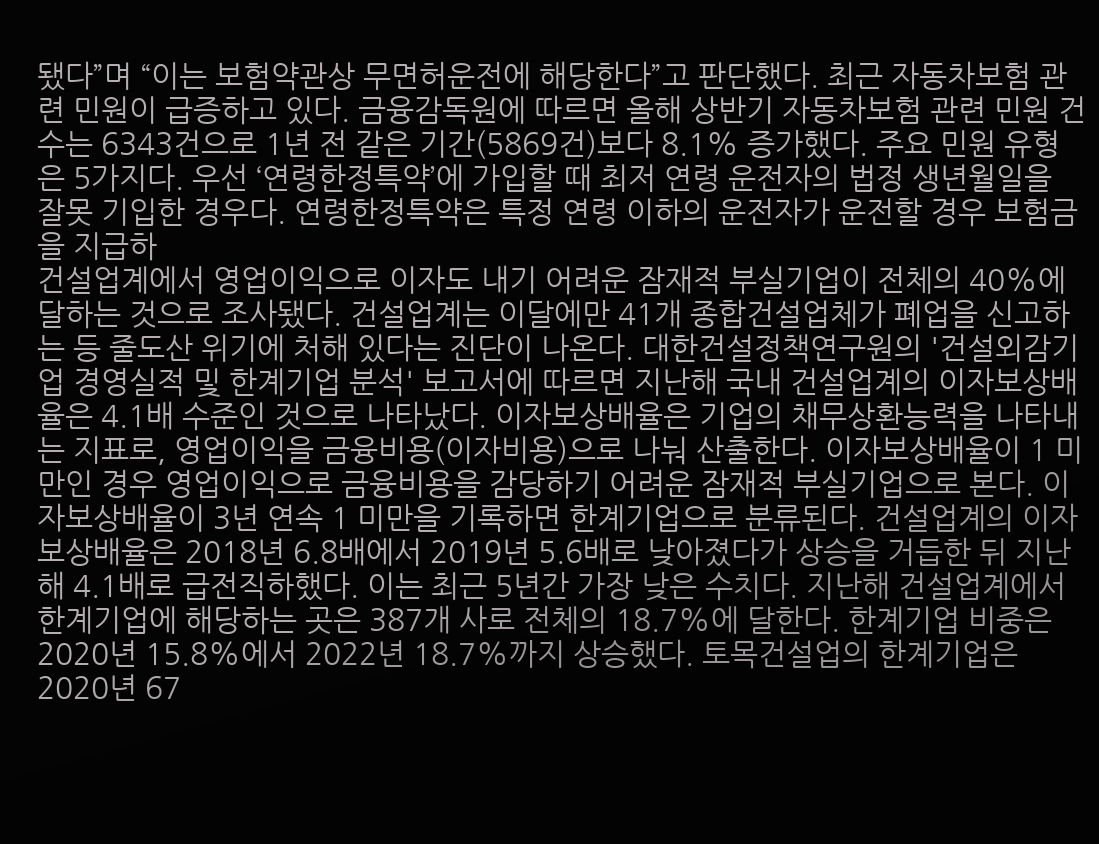됐다”며 “이는 보험약관상 무면허운전에 해당한다”고 판단했다. 최근 자동차보험 관련 민원이 급증하고 있다. 금융감독원에 따르면 올해 상반기 자동차보험 관련 민원 건수는 6343건으로 1년 전 같은 기간(5869건)보다 8.1% 증가했다. 주요 민원 유형은 5가지다. 우선 ‘연령한정특약’에 가입할 때 최저 연령 운전자의 법정 생년월일을 잘못 기입한 경우다. 연령한정특약은 특정 연령 이하의 운전자가 운전할 경우 보험금을 지급하
건설업계에서 영업이익으로 이자도 내기 어려운 잠재적 부실기업이 전체의 40%에 달하는 것으로 조사됐다. 건설업계는 이달에만 41개 종합건설업체가 폐업을 신고하는 등 줄도산 위기에 처해 있다는 진단이 나온다. 대한건설정책연구원의 '건설외감기업 경영실적 및 한계기업 분석' 보고서에 따르면 지난해 국내 건설업계의 이자보상배율은 4.1배 수준인 것으로 나타났다. 이자보상배율은 기업의 채무상환능력을 나타내는 지표로, 영업이익을 금융비용(이자비용)으로 나눠 산출한다. 이자보상배율이 1 미만인 경우 영업이익으로 금융비용을 감당하기 어려운 잠재적 부실기업으로 본다. 이자보상배율이 3년 연속 1 미만을 기록하면 한계기업으로 분류된다. 건설업계의 이자보상배율은 2018년 6.8배에서 2019년 5.6배로 낮아졌다가 상승을 거듭한 뒤 지난해 4.1배로 급전직하했다. 이는 최근 5년간 가장 낮은 수치다. 지난해 건설업계에서 한계기업에 해당하는 곳은 387개 사로 전체의 18.7%에 달한다. 한계기업 비중은 2020년 15.8%에서 2022년 18.7%까지 상승했다. 토목건설업의 한계기업은 2020년 67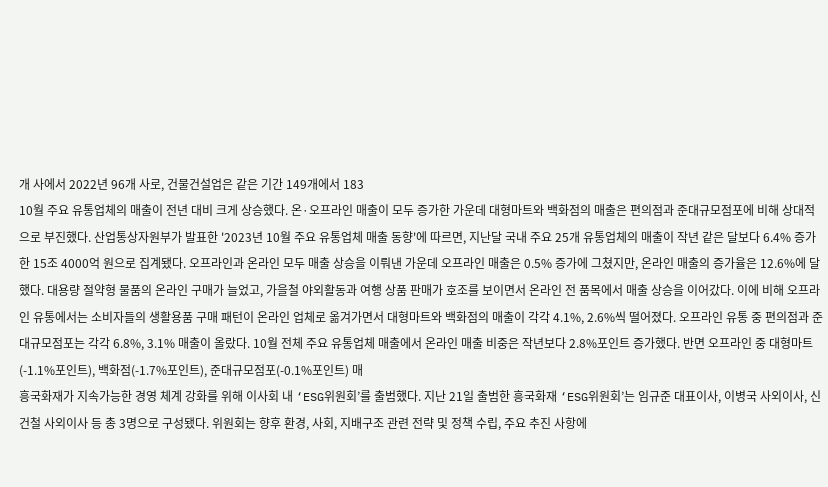개 사에서 2022년 96개 사로, 건물건설업은 같은 기간 149개에서 183
10월 주요 유통업체의 매출이 전년 대비 크게 상승했다. 온·오프라인 매출이 모두 증가한 가운데 대형마트와 백화점의 매출은 편의점과 준대규모점포에 비해 상대적으로 부진했다. 산업통상자원부가 발표한 '2023년 10월 주요 유통업체 매출 동향'에 따르면, 지난달 국내 주요 25개 유통업체의 매출이 작년 같은 달보다 6.4% 증가한 15조 4000억 원으로 집계됐다. 오프라인과 온라인 모두 매출 상승을 이뤄낸 가운데 오프라인 매출은 0.5% 증가에 그쳤지만, 온라인 매출의 증가율은 12.6%에 달했다. 대용량 절약형 물품의 온라인 구매가 늘었고, 가을철 야외활동과 여행 상품 판매가 호조를 보이면서 온라인 전 품목에서 매출 상승을 이어갔다. 이에 비해 오프라인 유통에서는 소비자들의 생활용품 구매 패턴이 온라인 업체로 옮겨가면서 대형마트와 백화점의 매출이 각각 4.1%, 2.6%씩 떨어졌다. 오프라인 유통 중 편의점과 준대규모점포는 각각 6.8%, 3.1% 매출이 올랐다. 10월 전체 주요 유통업체 매출에서 온라인 매출 비중은 작년보다 2.8%포인트 증가했다. 반면 오프라인 중 대형마트(-1.1%포인트), 백화점(-1.7%포인트), 준대규모점포(-0.1%포인트) 매
흥국화재가 지속가능한 경영 체계 강화를 위해 이사회 내 ‘ESG위원회’를 출범했다. 지난 21일 출범한 흥국화재 ‘ESG위원회’는 임규준 대표이사, 이병국 사외이사, 신건철 사외이사 등 총 3명으로 구성됐다. 위원회는 향후 환경, 사회, 지배구조 관련 전략 및 정책 수립, 주요 추진 사항에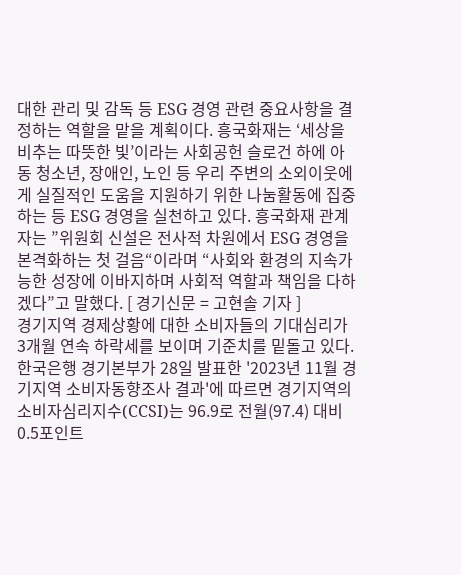대한 관리 및 감독 등 ESG 경영 관련 중요사항을 결정하는 역할을 맡을 계획이다. 흥국화재는 ‘세상을 비추는 따뜻한 빛’이라는 사회공헌 슬로건 하에 아동 청소년, 장애인, 노인 등 우리 주변의 소외이웃에게 실질적인 도움을 지원하기 위한 나눔활동에 집중하는 등 ESG 경영을 실천하고 있다. 흥국화재 관계자는 ”위원회 신설은 전사적 차원에서 ESG 경영을 본격화하는 첫 걸음“이라며 “사회와 환경의 지속가능한 성장에 이바지하며 사회적 역할과 책임을 다하겠다”고 말했다. [ 경기신문 = 고현솔 기자 ]
경기지역 경제상황에 대한 소비자들의 기대심리가 3개월 연속 하락세를 보이며 기준치를 밑돌고 있다. 한국은행 경기본부가 28일 발표한 '2023년 11월 경기지역 소비자동향조사 결과'에 따르면 경기지역의 소비자심리지수(CCSI)는 96.9로 전월(97.4) 대비 0.5포인트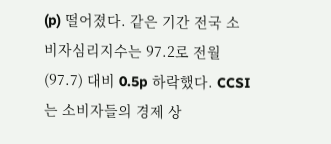(p) 떨어졌다. 같은 기간 전국 소비자심리지수는 97.2로 전월(97.7) 대비 0.5p 하락했다. CCSI는 소비자들의 경제 상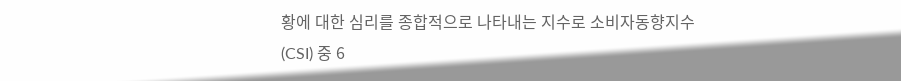황에 대한 심리를 종합적으로 나타내는 지수로 소비자동향지수(CSI) 중 6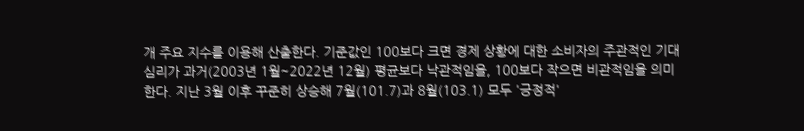개 주요 지수를 이용해 산출한다. 기준값인 100보다 크면 경제 상황에 대한 소비자의 주관적인 기대심리가 과거(2003년 1월~2022년 12월) 평균보다 낙관적임을, 100보다 작으면 비관적임을 의미한다. 지난 3월 이후 꾸준히 상승해 7월(101.7)과 8월(103.1) 모두 '긍정적'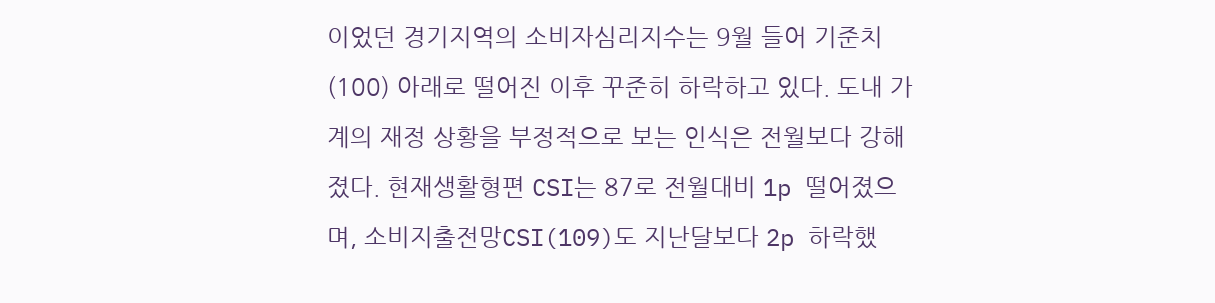이었던 경기지역의 소비자심리지수는 9월 들어 기준치(100) 아래로 떨어진 이후 꾸준히 하락하고 있다. 도내 가계의 재정 상황을 부정적으로 보는 인식은 전월보다 강해졌다. 현재생활형편 CSI는 87로 전월대비 1p 떨어졌으며, 소비지출전망CSI(109)도 지난달보다 2p 하락했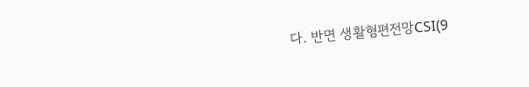다. 반면 생활형편전망CSI(9